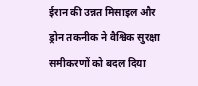ईरान की उन्नत मिसाइल और ड्रोन तकनीक ने वैश्विक सुरक्षा समीकरणों को बदल दिया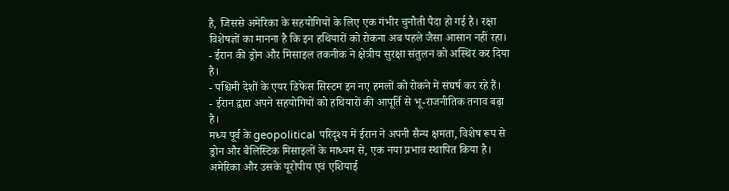है, जिससे अमेरिका के सहयोगियों के लिए एक गंभीर चुनौती पैदा हो गई है। रक्षा विशेषज्ञों का मानना है कि इन हथियारों को रोकना अब पहले जैसा आसान नहीं रहा।
- ईरान की ड्रोन और मिसाइल तकनीक ने क्षेत्रीय सुरक्षा संतुलन को अस्थिर कर दिया है।
- पश्चिमी देशों के एयर डिफेंस सिस्टम इन नए हमलों को रोकने में संघर्ष कर रहे हैं।
- ईरान द्वारा अपने सहयोगियों को हथियारों की आपूर्ति से भू-राजनीतिक तनाव बढ़ा है।
मध्य पूर्व के geopolitical परिदृश्य में ईरान ने अपनी सैन्य क्षमता, विशेष रूप से ड्रोन और बैलिस्टिक मिसाइलों के माध्यम से, एक नया प्रभाव स्थापित किया है। अमेरिका और उसके यूरोपीय एवं एशियाई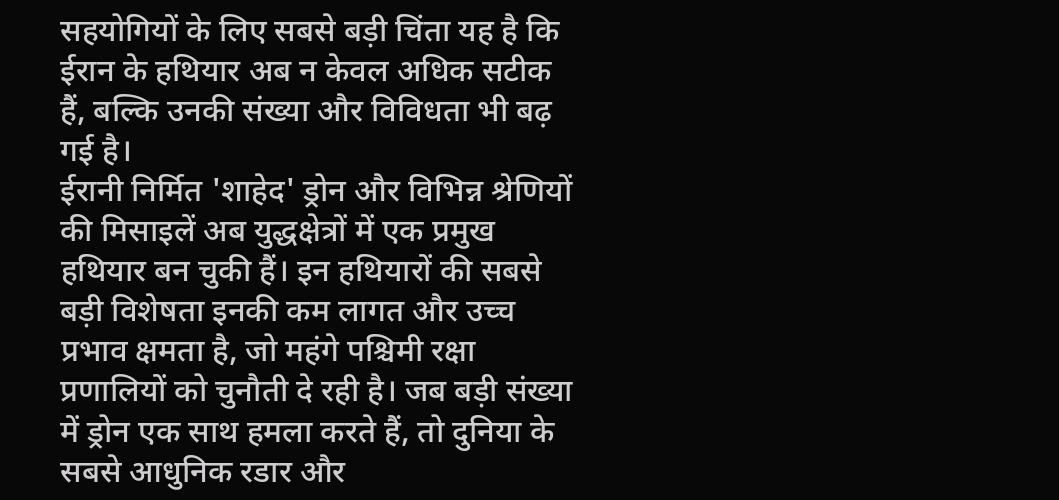सहयोगियों के लिए सबसे बड़ी चिंता यह है कि ईरान के हथियार अब न केवल अधिक सटीक हैं, बल्कि उनकी संख्या और विविधता भी बढ़ गई है।
ईरानी निर्मित 'शाहेद' ड्रोन और विभिन्न श्रेणियों की मिसाइलें अब युद्धक्षेत्रों में एक प्रमुख हथियार बन चुकी हैं। इन हथियारों की सबसे बड़ी विशेषता इनकी कम लागत और उच्च प्रभाव क्षमता है, जो महंगे पश्चिमी रक्षा प्रणालियों को चुनौती दे रही है। जब बड़ी संख्या में ड्रोन एक साथ हमला करते हैं, तो दुनिया के सबसे आधुनिक रडार और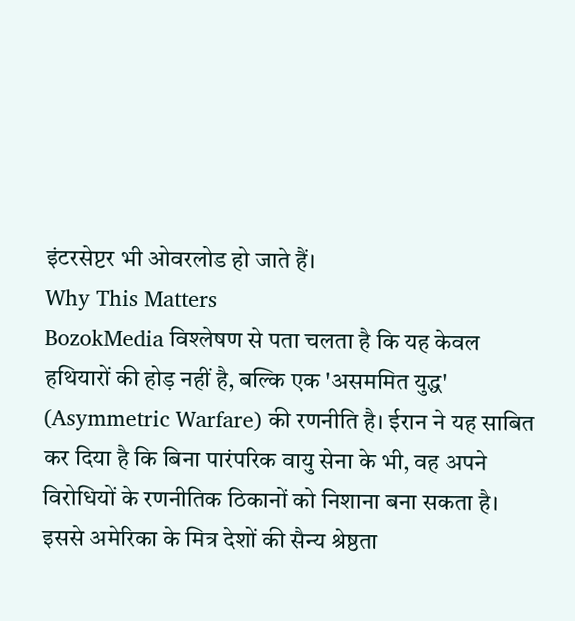इंटरसेप्टर भी ओवरलोड हो जाते हैं।
Why This Matters
BozokMedia विश्लेषण से पता चलता है कि यह केवल हथियारों की होड़ नहीं है, बल्कि एक 'असममित युद्ध' (Asymmetric Warfare) की रणनीति है। ईरान ने यह साबित कर दिया है कि बिना पारंपरिक वायु सेना के भी, वह अपने विरोधियों के रणनीतिक ठिकानों को निशाना बना सकता है। इससे अमेरिका के मित्र देशों की सैन्य श्रेष्ठता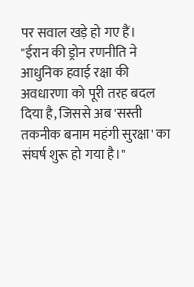पर सवाल खड़े हो गए हैं।
"ईरान की ड्रोन रणनीति ने आधुनिक हवाई रक्षा की अवधारणा को पूरी तरह बदल दिया है, जिससे अब 'सस्ती तकनीक बनाम महंगी सुरक्षा' का संघर्ष शुरू हो गया है।"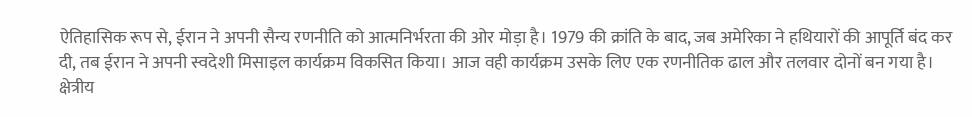ऐतिहासिक रूप से, ईरान ने अपनी सैन्य रणनीति को आत्मनिर्भरता की ओर मोड़ा है। 1979 की क्रांति के बाद, जब अमेरिका ने हथियारों की आपूर्ति बंद कर दी, तब ईरान ने अपनी स्वदेशी मिसाइल कार्यक्रम विकसित किया। आज वही कार्यक्रम उसके लिए एक रणनीतिक ढाल और तलवार दोनों बन गया है।
क्षेत्रीय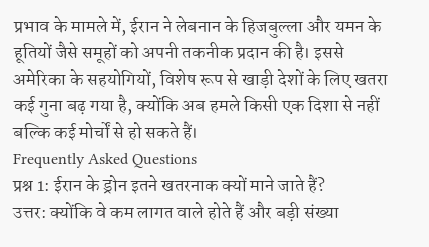प्रभाव के मामले में, ईरान ने लेबनान के हिजबुल्ला और यमन के हूतियों जैसे समूहों को अपनी तकनीक प्रदान की है। इससे अमेरिका के सहयोगियों, विशेष रूप से खाड़ी देशों के लिए खतरा कई गुना बढ़ गया है, क्योंकि अब हमले किसी एक दिशा से नहीं बल्कि कई मोर्चों से हो सकते हैं।
Frequently Asked Questions
प्रश्न 1: ईरान के ड्रोन इतने खतरनाक क्यों माने जाते हैं?
उत्तर: क्योंकि वे कम लागत वाले होते हैं और बड़ी संख्या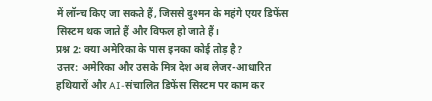में लॉन्च किए जा सकते हैं, जिससे दुश्मन के महंगे एयर डिफेंस सिस्टम थक जाते हैं और विफल हो जाते हैं।
प्रश्न 2: क्या अमेरिका के पास इनका कोई तोड़ है?
उत्तर: अमेरिका और उसके मित्र देश अब लेजर-आधारित हथियारों और AI-संचालित डिफेंस सिस्टम पर काम कर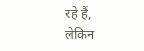रहे हैं, लेकिन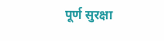पूर्ण सुरक्षा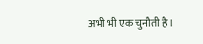अभी भी एक चुनौती है।